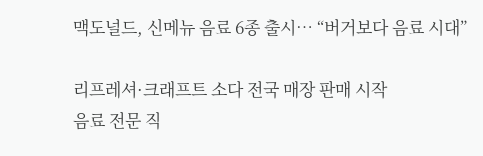맥도널드, 신메뉴 음료 6종 출시… “버거보다 음료 시대”

리프레셔·크래프트 소다 전국 매장 판매 시작
음료 전문 직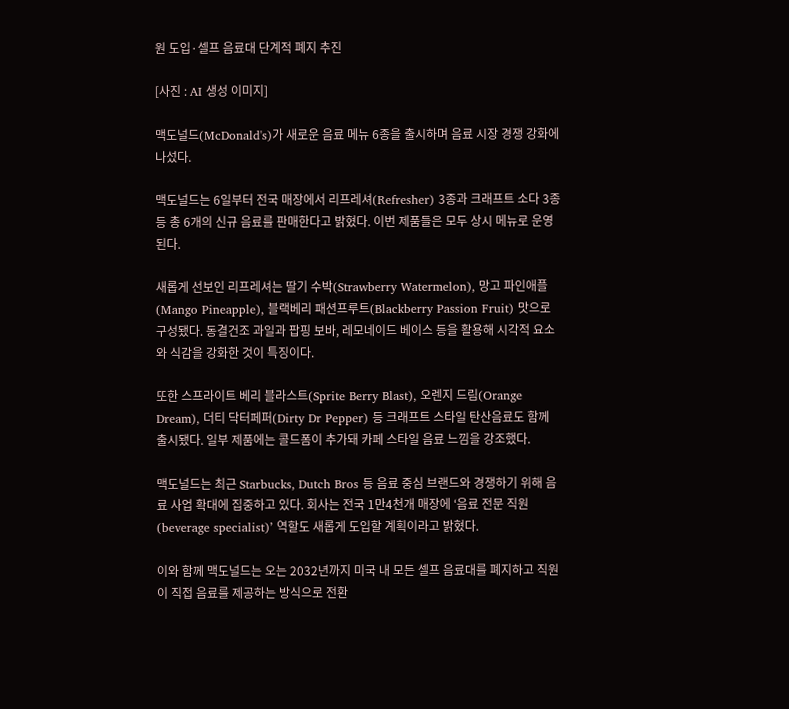원 도입·셀프 음료대 단계적 폐지 추진

[사진 : AI 생성 이미지]

맥도널드(McDonald's)가 새로운 음료 메뉴 6종을 출시하며 음료 시장 경쟁 강화에 나섰다.

맥도널드는 6일부터 전국 매장에서 리프레셔(Refresher) 3종과 크래프트 소다 3종 등 총 6개의 신규 음료를 판매한다고 밝혔다. 이번 제품들은 모두 상시 메뉴로 운영된다.

새롭게 선보인 리프레셔는 딸기 수박(Strawberry Watermelon), 망고 파인애플(Mango Pineapple), 블랙베리 패션프루트(Blackberry Passion Fruit) 맛으로 구성됐다. 동결건조 과일과 팝핑 보바, 레모네이드 베이스 등을 활용해 시각적 요소와 식감을 강화한 것이 특징이다.

또한 스프라이트 베리 블라스트(Sprite Berry Blast), 오렌지 드림(Orange Dream), 더티 닥터페퍼(Dirty Dr Pepper) 등 크래프트 스타일 탄산음료도 함께 출시됐다. 일부 제품에는 콜드폼이 추가돼 카페 스타일 음료 느낌을 강조했다.

맥도널드는 최근 Starbucks, Dutch Bros 등 음료 중심 브랜드와 경쟁하기 위해 음료 사업 확대에 집중하고 있다. 회사는 전국 1만4천개 매장에 ‘음료 전문 직원(beverage specialist)’ 역할도 새롭게 도입할 계획이라고 밝혔다.

이와 함께 맥도널드는 오는 2032년까지 미국 내 모든 셀프 음료대를 폐지하고 직원이 직접 음료를 제공하는 방식으로 전환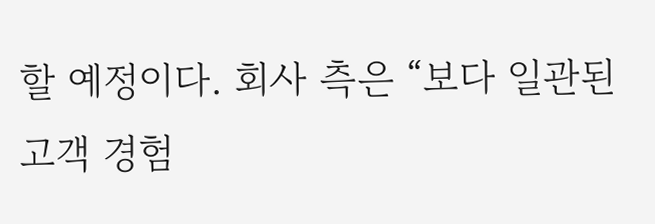할 예정이다. 회사 측은 “보다 일관된 고객 경험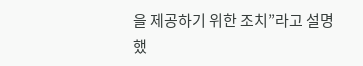을 제공하기 위한 조치”라고 설명했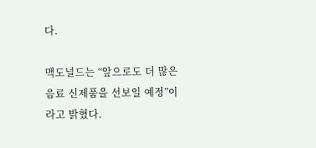다.

맥도널드는 “앞으로도 더 많은 음료 신제품을 선보일 예정”이라고 밝혔다.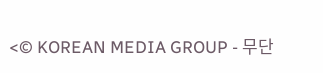<© KOREAN MEDIA GROUP - 무단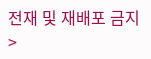전재 및 재배포 금지>